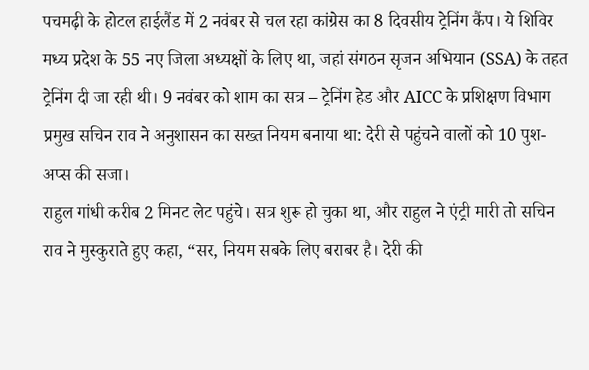पचमढ़ी के होटल हाईलैंड में 2 नवंबर से चल रहा कांग्रेस का 8 दिवसीय ट्रेनिंग कैंप। ये शिविर मध्य प्रदेश के 55 नए जिला अध्यक्षों के लिए था, जहां संगठन सृजन अभियान (SSA) के तहत ट्रेनिंग दी जा रही थी। 9 नवंबर को शाम का सत्र – ट्रेनिंग हेड और AICC के प्रशिक्षण विभाग प्रमुख सचिन राव ने अनुशासन का सख्त नियम बनाया था: देरी से पहुंचने वालों को 10 पुश-अप्स की सजा।
राहुल गांधी करीब 2 मिनट लेट पहुंचे। सत्र शुरू हो चुका था, और राहुल ने एंट्री मारी तो सचिन राव ने मुस्कुराते हुए कहा, “सर, नियम सबके लिए बराबर है। देरी की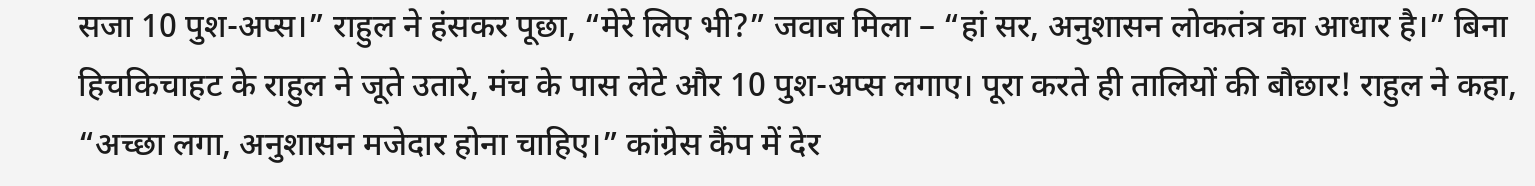सजा 10 पुश-अप्स।” राहुल ने हंसकर पूछा, “मेरे लिए भी?” जवाब मिला – “हां सर, अनुशासन लोकतंत्र का आधार है।” बिना हिचकिचाहट के राहुल ने जूते उतारे, मंच के पास लेटे और 10 पुश-अप्स लगाए। पूरा करते ही तालियों की बौछार! राहुल ने कहा, “अच्छा लगा, अनुशासन मजेदार होना चाहिए।” कांग्रेस कैंप में देर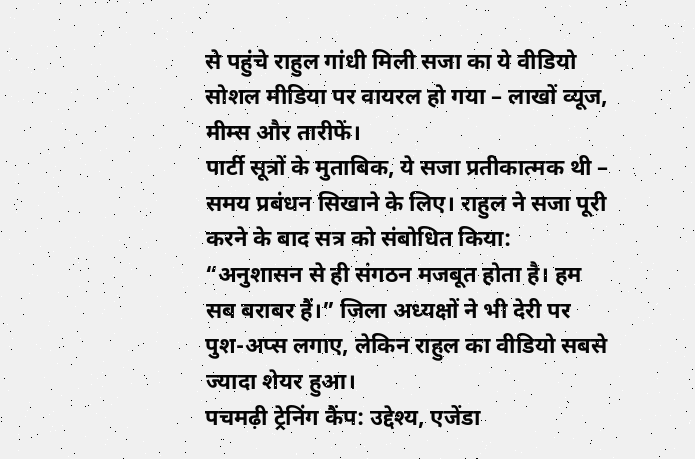से पहुंचे राहुल गांधी मिली सजा का ये वीडियो सोशल मीडिया पर वायरल हो गया – लाखों व्यूज, मीम्स और तारीफें।
पार्टी सूत्रों के मुताबिक, ये सजा प्रतीकात्मक थी – समय प्रबंधन सिखाने के लिए। राहुल ने सजा पूरी करने के बाद सत्र को संबोधित किया: “अनुशासन से ही संगठन मजबूत होता है। हम सब बराबर हैं।” जिला अध्यक्षों ने भी देरी पर पुश-अप्स लगाए, लेकिन राहुल का वीडियो सबसे ज्यादा शेयर हुआ।
पचमढ़ी ट्रेनिंग कैंप: उद्देश्य, एजेंडा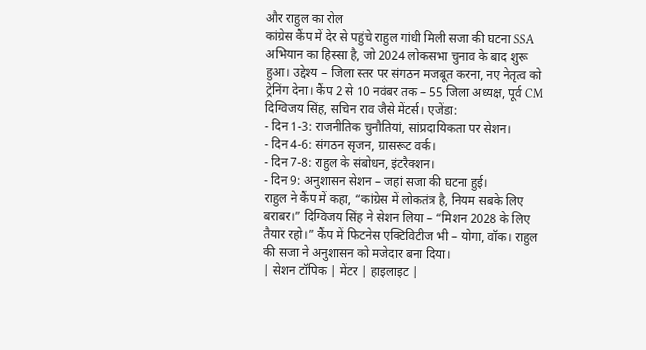और राहुल का रोल
कांग्रेस कैंप में देर से पहुंचे राहुल गांधी मिली सजा की घटना SSA अभियान का हिस्सा है, जो 2024 लोकसभा चुनाव के बाद शुरू हुआ। उद्देश्य – जिला स्तर पर संगठन मजबूत करना, नए नेतृत्व को ट्रेनिंग देना। कैंप 2 से 10 नवंबर तक – 55 जिला अध्यक्ष, पूर्व CM दिग्विजय सिंह, सचिन राव जैसे मेंटर्स। एजेंडा:
- दिन 1-3: राजनीतिक चुनौतियां, सांप्रदायिकता पर सेशन।
- दिन 4-6: संगठन सृजन, ग्रासरूट वर्क।
- दिन 7-8: राहुल के संबोधन, इंटरैक्शन।
- दिन 9: अनुशासन सेशन – जहां सजा की घटना हुई।
राहुल ने कैंप में कहा, “कांग्रेस में लोकतंत्र है, नियम सबके लिए बराबर।” दिग्विजय सिंह ने सेशन लिया – “मिशन 2028 के लिए तैयार रहो।” कैंप में फिटनेस एक्टिविटीज भी – योगा, वॉक। राहुल की सजा ने अनुशासन को मजेदार बना दिया।
| सेशन टॉपिक | मेंटर | हाइलाइट |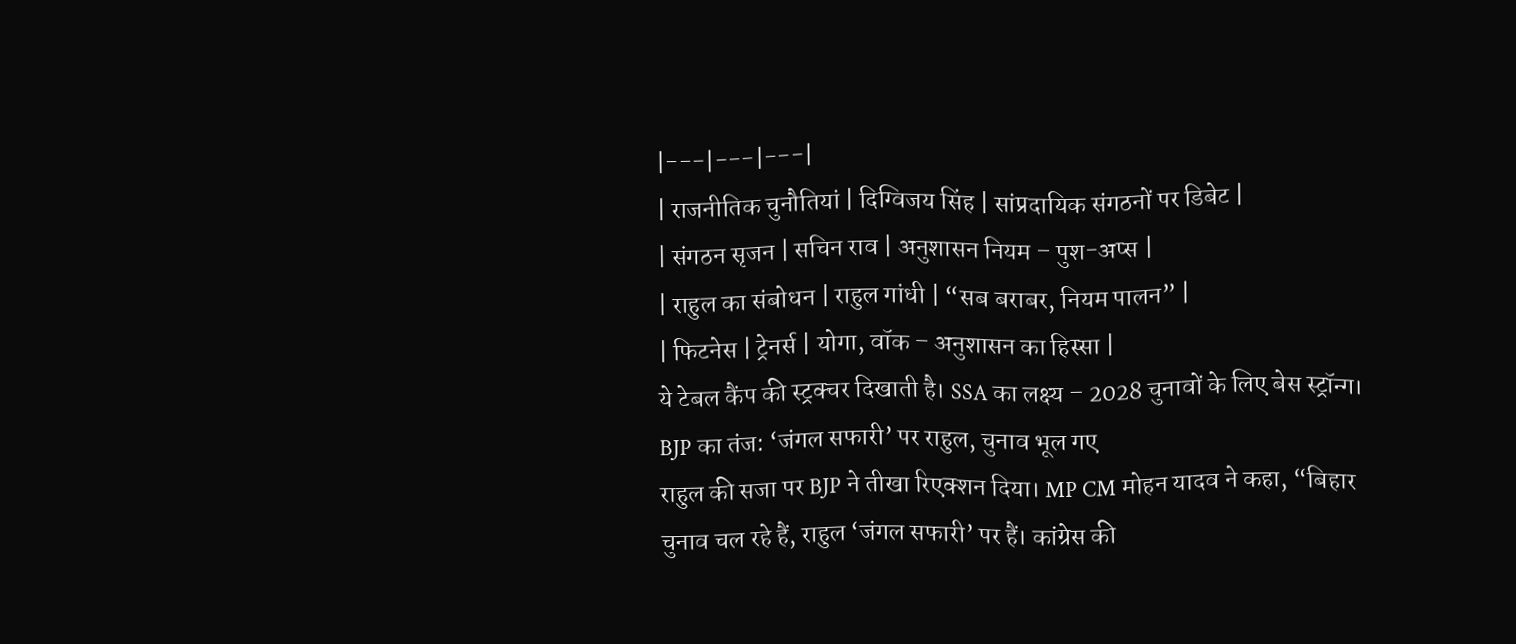|---|---|---|
| राजनीतिक चुनौतियां | दिग्विजय सिंह | सांप्रदायिक संगठनों पर डिबेट |
| संगठन सृजन | सचिन राव | अनुशासन नियम – पुश-अप्स |
| राहुल का संबोधन | राहुल गांधी | “सब बराबर, नियम पालन” |
| फिटनेस | ट्रेनर्स | योगा, वॉक – अनुशासन का हिस्सा |
ये टेबल कैंप की स्ट्रक्चर दिखाती है। SSA का लक्ष्य – 2028 चुनावों के लिए बेस स्ट्रॉन्ग।
BJP का तंज: ‘जंगल सफारी’ पर राहुल, चुनाव भूल गए
राहुल की सजा पर BJP ने तीखा रिएक्शन दिया। MP CM मोहन यादव ने कहा, “बिहार चुनाव चल रहे हैं, राहुल ‘जंगल सफारी’ पर हैं। कांग्रेस की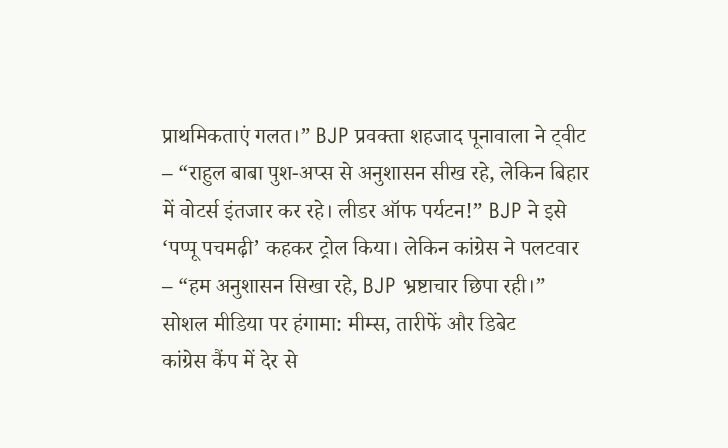प्राथमिकताएं गलत।” BJP प्रवक्ता शहजाद पूनावाला ने ट्वीट – “राहुल बाबा पुश-अप्स से अनुशासन सीख रहे, लेकिन बिहार में वोटर्स इंतजार कर रहे। लीडर ऑफ पर्यटन!” BJP ने इसे ‘पप्पू पचमढ़ी’ कहकर ट्रोल किया। लेकिन कांग्रेस ने पलटवार – “हम अनुशासन सिखा रहे, BJP भ्रष्टाचार छिपा रही।”
सोशल मीडिया पर हंगामा: मीम्स, तारीफें और डिबेट
कांग्रेस कैंप में देर से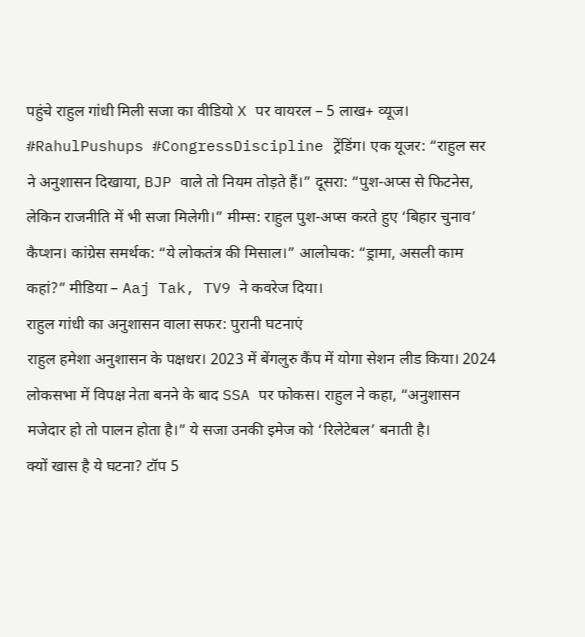पहुंचे राहुल गांधी मिली सजा का वीडियो X पर वायरल – 5 लाख+ व्यूज। #RahulPushups #CongressDiscipline ट्रेंडिंग। एक यूजर: “राहुल सर ने अनुशासन दिखाया, BJP वाले तो नियम तोड़ते हैं।” दूसरा: “पुश-अप्स से फिटनेस, लेकिन राजनीति में भी सजा मिलेगी।” मीम्स: राहुल पुश-अप्स करते हुए ‘बिहार चुनाव’ कैप्शन। कांग्रेस समर्थक: “ये लोकतंत्र की मिसाल।” आलोचक: “ड्रामा, असली काम कहां?” मीडिया – Aaj Tak, TV9 ने कवरेज दिया।
राहुल गांधी का अनुशासन वाला सफर: पुरानी घटनाएं
राहुल हमेशा अनुशासन के पक्षधर। 2023 में बेंगलुरु कैंप में योगा सेशन लीड किया। 2024 लोकसभा में विपक्ष नेता बनने के बाद SSA पर फोकस। राहुल ने कहा, “अनुशासन मजेदार हो तो पालन होता है।” ये सजा उनकी इमेज को ‘रिलेटेबल’ बनाती है।
क्यों खास है ये घटना? टॉप 5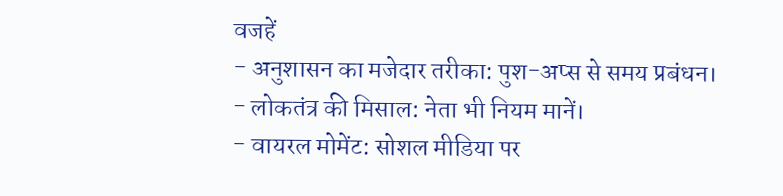वजहें
- अनुशासन का मजेदार तरीका: पुश-अप्स से समय प्रबंधन।
- लोकतंत्र की मिसाल: नेता भी नियम मानें।
- वायरल मोमेंट: सोशल मीडिया पर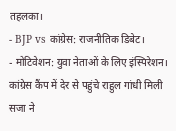तहलका।
- BJP vs कांग्रेस: राजनीतिक डिबेट।
- मोटिवेशन: युवा नेताओं के लिए इंस्पिरेशन।
कांग्रेस कैंप में देर से पहुंचे राहुल गांधी मिली सजा ने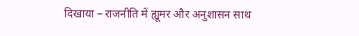दिखाया – राजनीति में ह्यूमर और अनुशासन साथ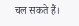चल सकते हैं।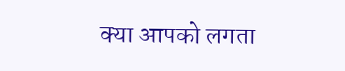क्या आपको लगता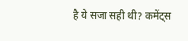है ये सजा सही थी? कमेंट्स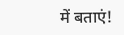में बताएं!